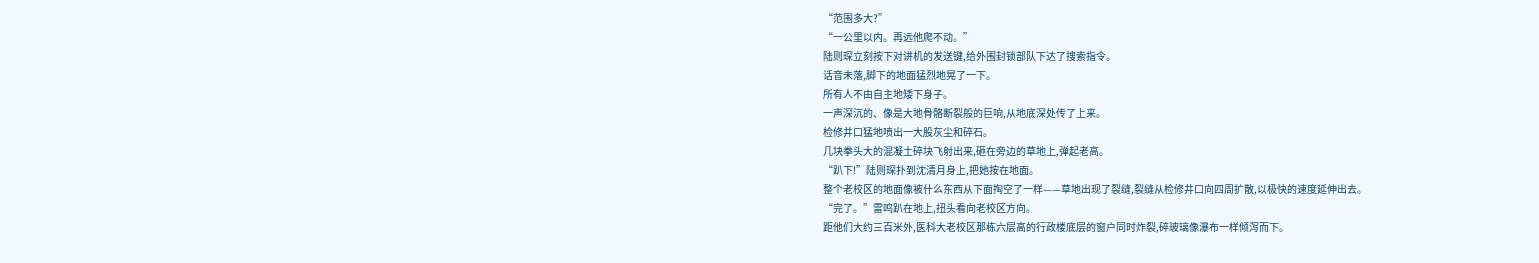“范围多大?”
“一公里以内。再远他爬不动。”
陆则琛立刻按下对讲机的发送键,给外围封锁部队下达了搜索指令。
话音未落,脚下的地面猛烈地晃了一下。
所有人不由自主地矮下身子。
一声深沉的、像是大地骨骼断裂般的巨响,从地底深处传了上来。
检修井口猛地喷出一大股灰尘和碎石。
几块拳头大的混凝土碎块飞射出来,砸在旁边的草地上,弹起老高。
“趴下!”陆则琛扑到沈清月身上,把她按在地面。
整个老校区的地面像被什么东西从下面掏空了一样——草地出现了裂缝,裂缝从检修井口向四周扩散,以极快的速度延伸出去。
“完了。”雷鸣趴在地上,扭头看向老校区方向。
距他们大约三百米外,医科大老校区那栋六层高的行政楼底层的窗户同时炸裂,碎玻璃像瀑布一样倾泻而下。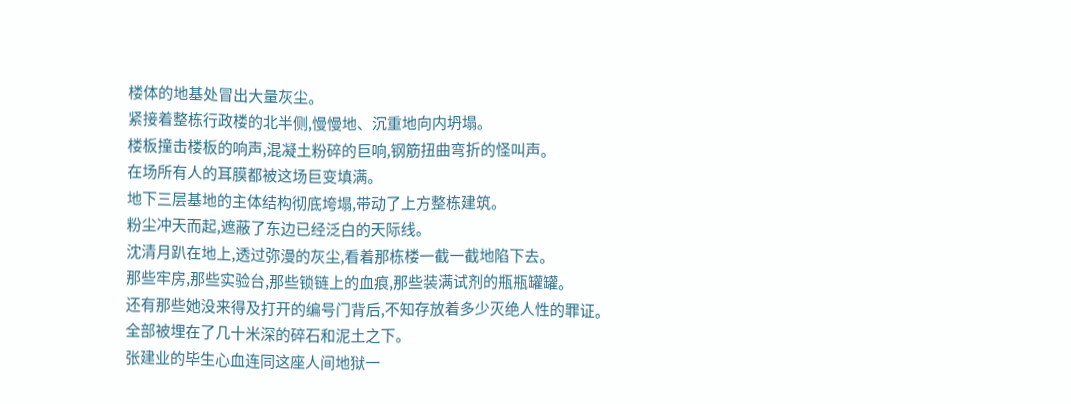楼体的地基处冒出大量灰尘。
紧接着整栋行政楼的北半侧,慢慢地、沉重地向内坍塌。
楼板撞击楼板的响声,混凝土粉碎的巨响,钢筋扭曲弯折的怪叫声。
在场所有人的耳膜都被这场巨变填满。
地下三层基地的主体结构彻底垮塌,带动了上方整栋建筑。
粉尘冲天而起,遮蔽了东边已经泛白的天际线。
沈清月趴在地上,透过弥漫的灰尘,看着那栋楼一截一截地陷下去。
那些牢房,那些实验台,那些锁链上的血痕,那些装满试剂的瓶瓶罐罐。
还有那些她没来得及打开的编号门背后,不知存放着多少灭绝人性的罪证。
全部被埋在了几十米深的碎石和泥土之下。
张建业的毕生心血连同这座人间地狱一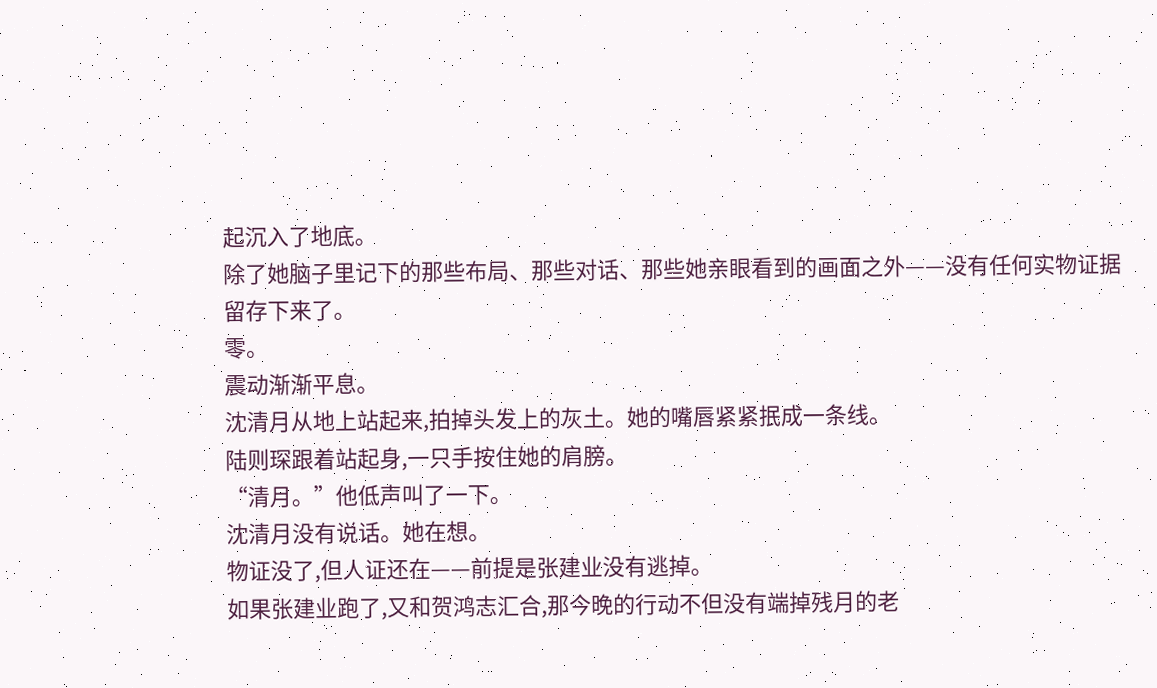起沉入了地底。
除了她脑子里记下的那些布局、那些对话、那些她亲眼看到的画面之外——没有任何实物证据留存下来了。
零。
震动渐渐平息。
沈清月从地上站起来,拍掉头发上的灰土。她的嘴唇紧紧抿成一条线。
陆则琛跟着站起身,一只手按住她的肩膀。
“清月。”他低声叫了一下。
沈清月没有说话。她在想。
物证没了,但人证还在——前提是张建业没有逃掉。
如果张建业跑了,又和贺鸿志汇合,那今晚的行动不但没有端掉残月的老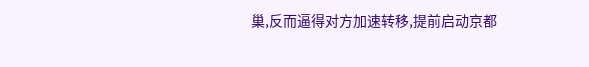巢,反而逼得对方加速转移,提前启动京都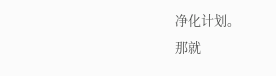净化计划。
那就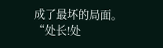成了最坏的局面。
“处长!处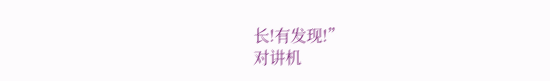长!有发现!”
对讲机